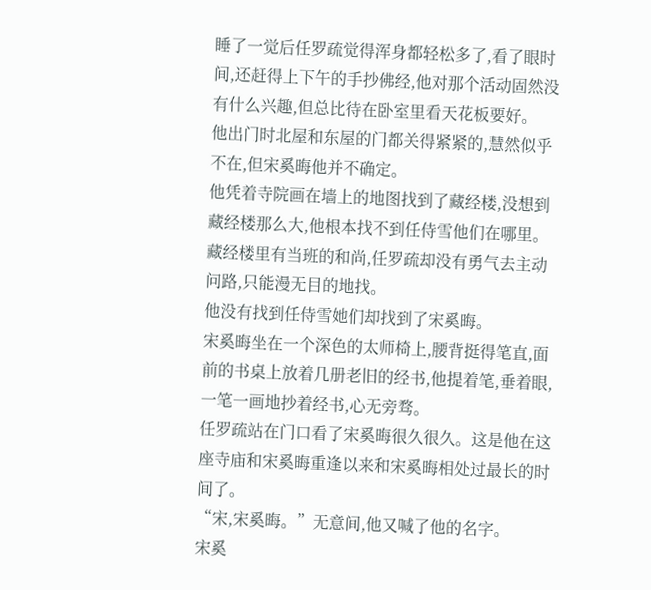睡了一觉后任罗疏觉得浑身都轻松多了,看了眼时间,还赶得上下午的手抄佛经,他对那个活动固然没有什么兴趣,但总比待在卧室里看天花板要好。
他出门时北屋和东屋的门都关得紧紧的,慧然似乎不在,但宋奚晦他并不确定。
他凭着寺院画在墙上的地图找到了藏经楼,没想到藏经楼那么大,他根本找不到任侍雪他们在哪里。藏经楼里有当班的和尚,任罗疏却没有勇气去主动问路,只能漫无目的地找。
他没有找到任侍雪她们却找到了宋奚晦。
宋奚晦坐在一个深色的太师椅上,腰背挺得笔直,面前的书桌上放着几册老旧的经书,他提着笔,垂着眼,一笔一画地抄着经书,心无旁骛。
任罗疏站在门口看了宋奚晦很久很久。这是他在这座寺庙和宋奚晦重逢以来和宋奚晦相处过最长的时间了。
“宋,宋奚晦。”无意间,他又喊了他的名字。
宋奚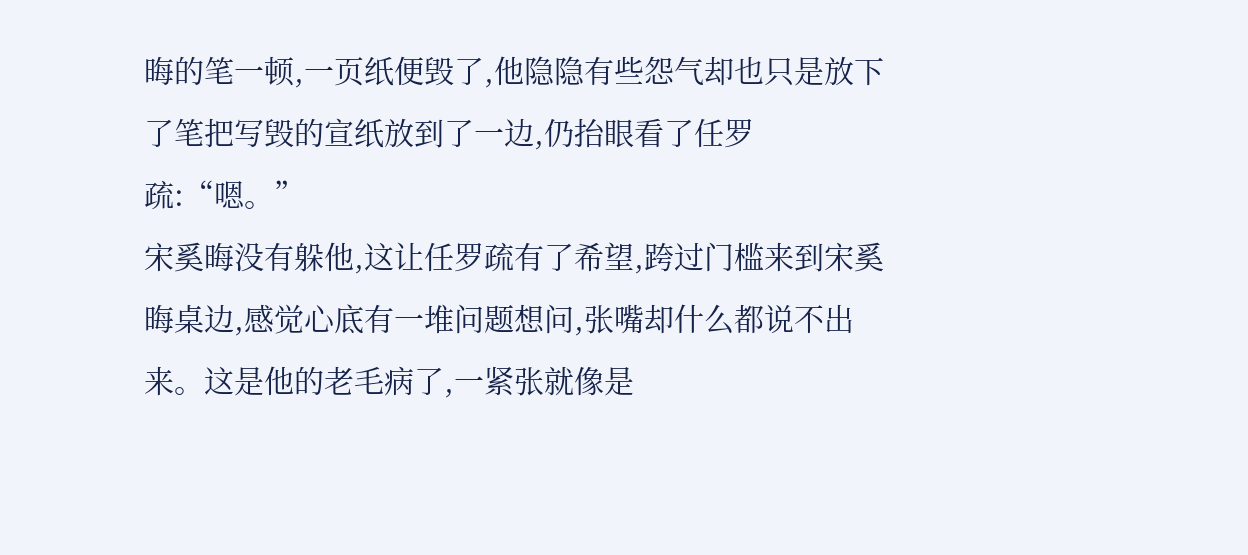晦的笔一顿,一页纸便毁了,他隐隐有些怨气却也只是放下了笔把写毁的宣纸放到了一边,仍抬眼看了任罗疏:“嗯。”
宋奚晦没有躲他,这让任罗疏有了希望,跨过门槛来到宋奚晦桌边,感觉心底有一堆问题想问,张嘴却什么都说不出来。这是他的老毛病了,一紧张就像是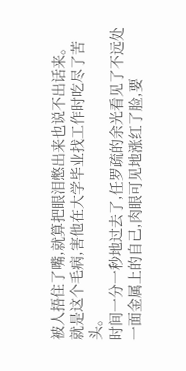被人捂住了嘴,就算把眼泪憋出来也说不出话来。
就是这个毛病,害他在大学毕业找工作时吃尽了苦头。
时间一分一秒地过去了,任罗疏的余光看见了不远处一面金属上的自己,肉眼可见地涨红了脸,要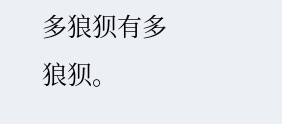多狼狈有多狼狈。